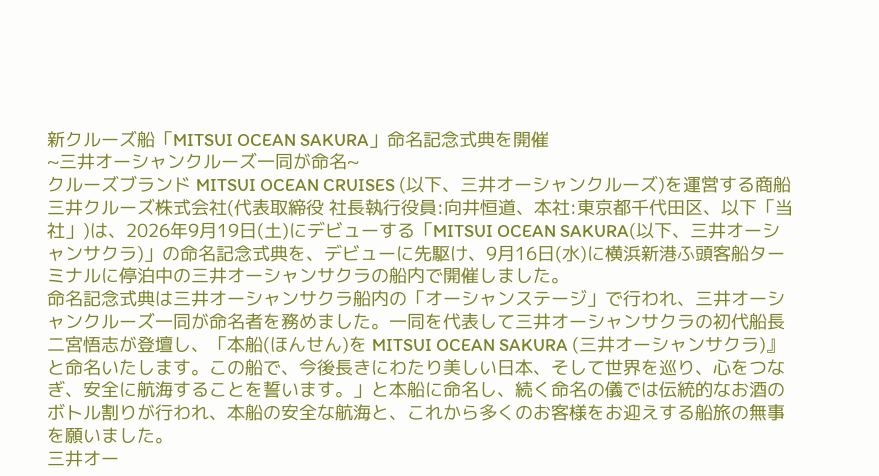新クルーズ船「MITSUI OCEAN SAKURA」命名記念式典を開催
~三井オーシャンクルーズ一同が命名~
クルーズブランド MITSUI OCEAN CRUISES (以下、三井オーシャンクルーズ)を運営する商船三井クルーズ株式会社(代表取締役 社長執行役員:向井恒道、本社:東京都千代田区、以下「当社」)は、2026年9月19日(土)にデビューする「MITSUI OCEAN SAKURA(以下、三井オーシャンサクラ)」の命名記念式典を、デビューに先駆け、9月16日(水)に横浜新港ふ頭客船ターミナルに停泊中の三井オーシャンサクラの船内で開催しました。
命名記念式典は三井オーシャンサクラ船内の「オーシャンステージ」で行われ、三井オーシャンクルーズ一同が命名者を務めました。一同を代表して三井オーシャンサクラの初代船長 二宮悟志が登壇し、「本船(ほんせん)を MITSUI OCEAN SAKURA (三井オーシャンサクラ)』と命名いたします。この船で、今後長きにわたり美しい日本、そして世界を巡り、⼼をつなぎ、安全に航海することを誓います。」と本船に命名し、続く命名の儀では伝統的なお酒のボトル割りが行われ、本船の安全な航海と、これから多くのお客様をお迎えする船旅の無事を願いました。
三井オー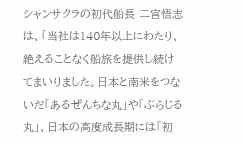シャンサクラの初代船長 二宮悟志は、「当社は140年以上にわたり、絶えることなく船旅を提供し続けてまいりました。日本と南米をつないだ「あるぜんちな丸」や「ぶらじる丸」、日本の高度成長期には「初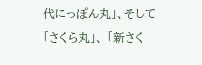代にっぽん丸」、そして「さくら丸」、 「新さく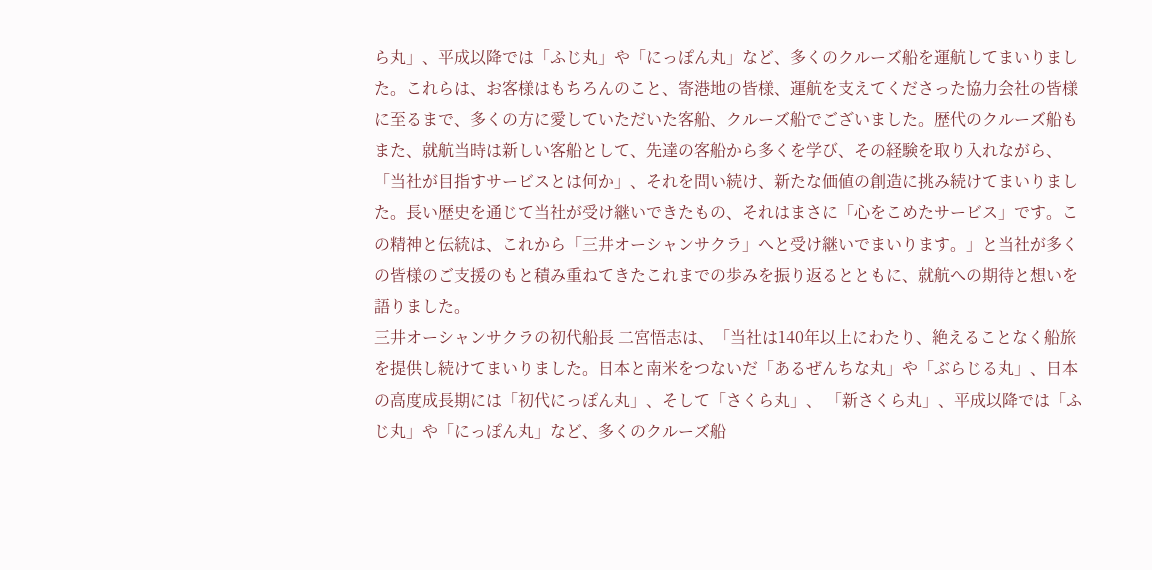ら丸」、平成以降では「ふじ丸」や「にっぽん丸」など、多くのクルーズ船を運航してまいりました。これらは、お客様はもちろんのこと、寄港地の皆様、運航を支えてくださった協力会社の皆様に至るまで、多くの方に愛していただいた客船、クルーズ船でございました。歴代のクルーズ船もまた、就航当時は新しい客船として、先達の客船から多くを学び、その経験を取り入れながら、「当社が目指すサービスとは何か」、それを問い続け、新たな価値の創造に挑み続けてまいりました。長い歴史を通じて当社が受け継いできたもの、それはまさに「⼼をこめたサービス」です。この精神と伝統は、これから「三井オーシャンサクラ」へと受け継いでまいります。」と当社が多くの皆様のご支援のもと積み重ねてきたこれまでの歩みを振り返るとともに、就航への期待と想いを語りました。
三井オーシャンサクラの初代船長 二宮悟志は、「当社は140年以上にわたり、絶えることなく船旅を提供し続けてまいりました。日本と南米をつないだ「あるぜんちな丸」や「ぶらじる丸」、日本の高度成長期には「初代にっぽん丸」、そして「さくら丸」、 「新さくら丸」、平成以降では「ふじ丸」や「にっぽん丸」など、多くのクルーズ船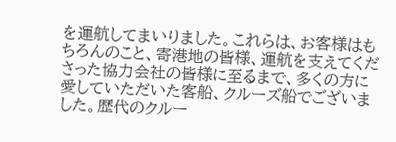を運航してまいりました。これらは、お客様はもちろんのこと、寄港地の皆様、運航を支えてくださった協力会社の皆様に至るまで、多くの方に愛していただいた客船、クルーズ船でございました。歴代のクルー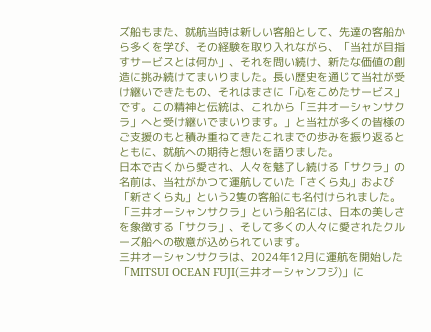ズ船もまた、就航当時は新しい客船として、先達の客船から多くを学び、その経験を取り入れながら、「当社が目指すサービスとは何か」、それを問い続け、新たな価値の創造に挑み続けてまいりました。長い歴史を通じて当社が受け継いできたもの、それはまさに「⼼をこめたサービス」です。この精神と伝統は、これから「三井オーシャンサクラ」へと受け継いでまいります。」と当社が多くの皆様のご支援のもと積み重ねてきたこれまでの歩みを振り返るとともに、就航への期待と想いを語りました。
日本で古くから愛され、人々を魅了し続ける「サクラ」の名前は、当社がかつて運航していた「さくら丸」および「新さくら丸」という2隻の客船にも名付けられました。「三井オーシャンサクラ」という船名には、日本の美しさを象徴する「サクラ」、そして多くの人々に愛されたクルーズ船への敬意が込められています。
三井オーシャンサクラは、2024年12月に運航を開始した「MITSUI OCEAN FUJI(三井オーシャンフジ)」に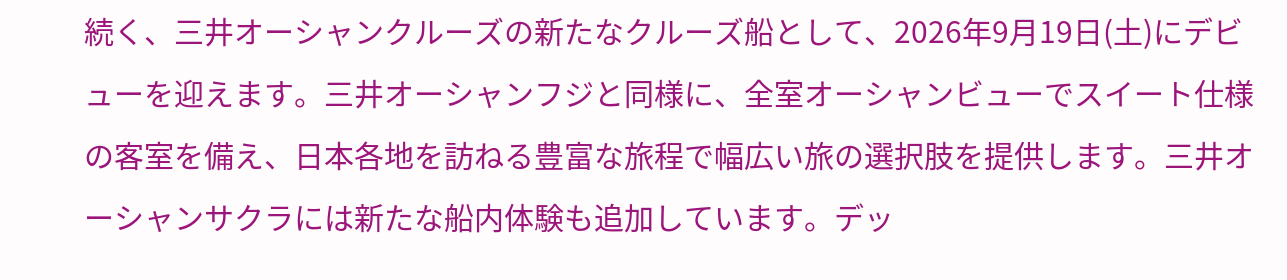続く、三井オーシャンクルーズの新たなクルーズ船として、2026年9月19日(土)にデビューを迎えます。三井オーシャンフジと同様に、全室オーシャンビューでスイート仕様の客室を備え、日本各地を訪ねる豊富な旅程で幅広い旅の選択肢を提供します。三井オーシャンサクラには新たな船内体験も追加しています。デッ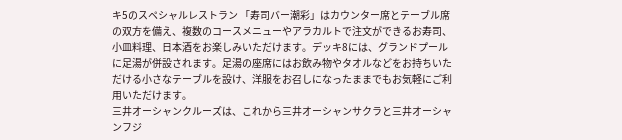キ5のスペシャルレストラン 「寿司バー潮彩」はカウンター席とテーブル席の双方を備え、複数のコースメニューやアラカルトで注文ができるお寿司、小皿料理、日本酒をお楽しみいただけます。デッキ8には、グランドプールに足湯が併設されます。足湯の座席にはお飲み物やタオルなどをお持ちいただける小さなテーブルを設け、洋服をお召しになったままでもお気軽にご利用いただけます。
三井オーシャンクルーズは、これから三井オーシャンサクラと三井オーシャンフジ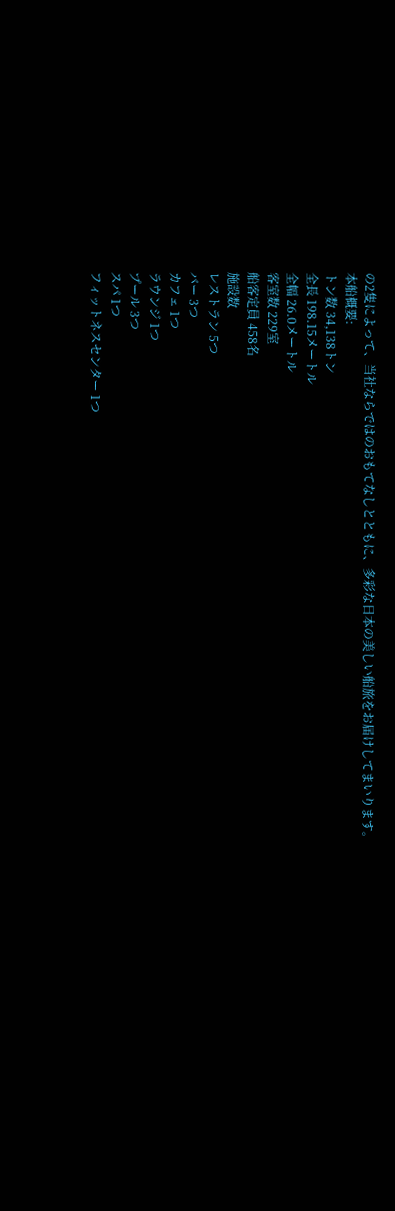の2隻によって、当社ならではのおもてなしとともに、多彩な日本の美しい船旅をお届けしてまいります。
本船概要:
トン数 34,138トン
全長 198.15メートル
全幅 26.0メートル
客室数 229室
船客定員 458名
施設数
レストラン 5つ
バー 3つ
カフェ 1つ
ラウンジ 1つ
プール 3つ
スパ 1つ
フィットネスセンター 1つ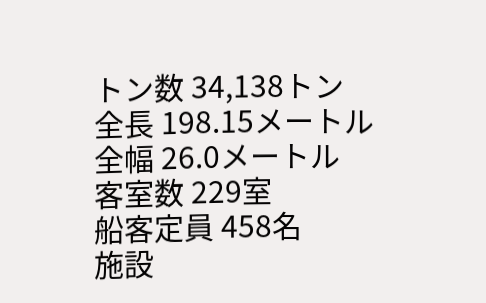トン数 34,138トン
全長 198.15メートル
全幅 26.0メートル
客室数 229室
船客定員 458名
施設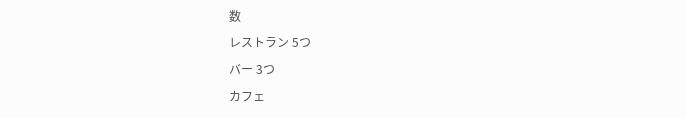数
レストラン 5つ
バー 3つ
カフェ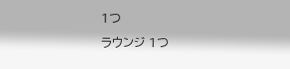1つ
ラウンジ 1つ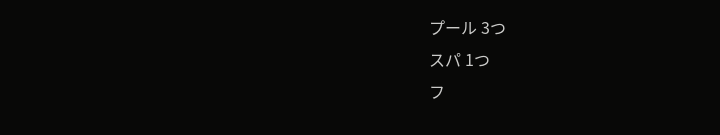プール 3つ
スパ 1つ
フ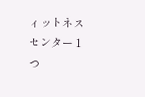ィットネスセンター 1つ